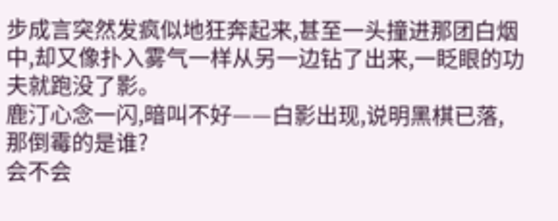步成言突然发疯似地狂奔起来,甚至一头撞进那团白烟中,却又像扑入雾气一样从另一边钻了出来,一眨眼的功夫就跑没了影。
鹿汀心念一闪,暗叫不好——白影出现,说明黑棋已落,那倒霉的是谁?
会不会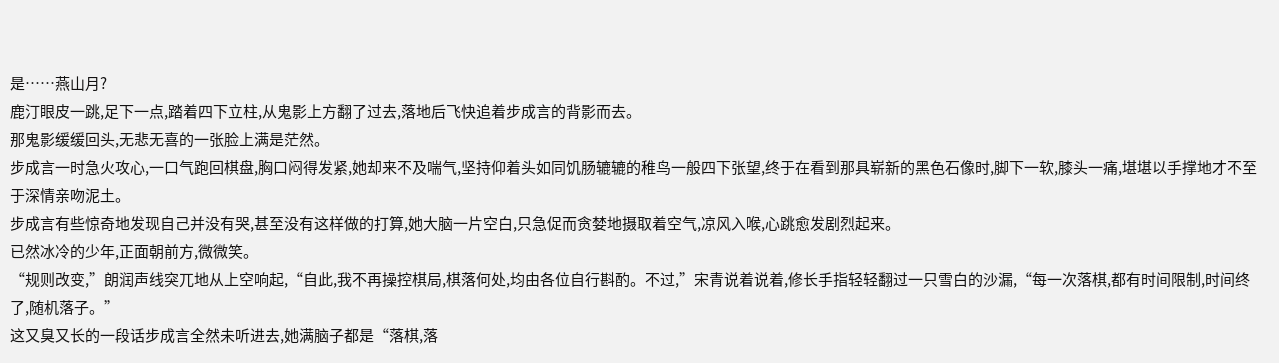是……燕山月?
鹿汀眼皮一跳,足下一点,踏着四下立柱,从鬼影上方翻了过去,落地后飞快追着步成言的背影而去。
那鬼影缓缓回头,无悲无喜的一张脸上满是茫然。
步成言一时急火攻心,一口气跑回棋盘,胸口闷得发紧,她却来不及喘气,坚持仰着头如同饥肠辘辘的稚鸟一般四下张望,终于在看到那具崭新的黑色石像时,脚下一软,膝头一痛,堪堪以手撑地才不至于深情亲吻泥土。
步成言有些惊奇地发现自己并没有哭,甚至没有这样做的打算,她大脑一片空白,只急促而贪婪地摄取着空气,凉风入喉,心跳愈发剧烈起来。
已然冰冷的少年,正面朝前方,微微笑。
“规则改变,”朗润声线突兀地从上空响起,“自此,我不再操控棋局,棋落何处,均由各位自行斟酌。不过,”宋青说着说着,修长手指轻轻翻过一只雪白的沙漏,“每一次落棋,都有时间限制,时间终了,随机落子。”
这又臭又长的一段话步成言全然未听进去,她满脑子都是“落棋,落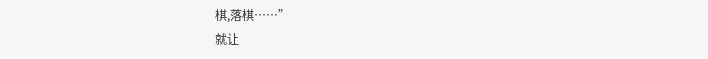棋,落棋……”
就让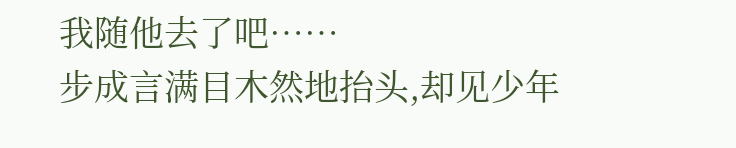我随他去了吧……
步成言满目木然地抬头,却见少年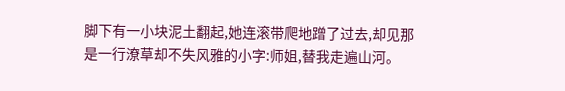脚下有一小块泥土翻起,她连滚带爬地蹭了过去,却见那是一行潦草却不失风雅的小字:师姐,替我走遍山河。